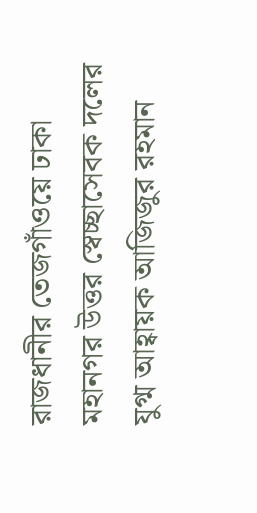রাজধানীর তেজগাঁওয়ে ঢাকা মহানগর উত্তর স্বেচ্ছাসেবক দলের যুগ্ম আহ্বায়ক আজিজুর রহমান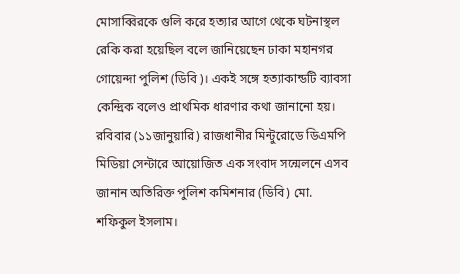মোসাব্বিরকে গুলি করে হত্যার আগে থেকে ঘটনাস্থল রেকি করা হয়েছিল বলে জানিয়েছেন ঢাকা মহানগর গোয়েন্দা পুলিশ (ডিবি)। একই সঙ্গে হত্যাকান্ডটি ব্যাবসা কেন্দ্রিক বলেও প্রাথমিক ধারণার কথা জানানো হয়।
রবিবার (১১জানুয়ারি) রাজধানীর মিন্টুরোডে ডিএমপি মিডিয়া সেন্টারে আয়োজিত এক সংবাদ সন্মেলনে এসব জানান অতিরিক্ত পুলিশ কমিশনার (ডিবি) মো. শফিকুল ইসলাম।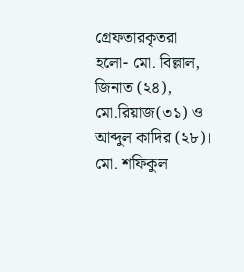গ্রেফতারকৃতরা হলো- মো. বিল্লাল, জিনাত (২৪), মো.রিয়াজ(৩১) ও আব্দুল কাদির (২৮)।
মো. শফিকুল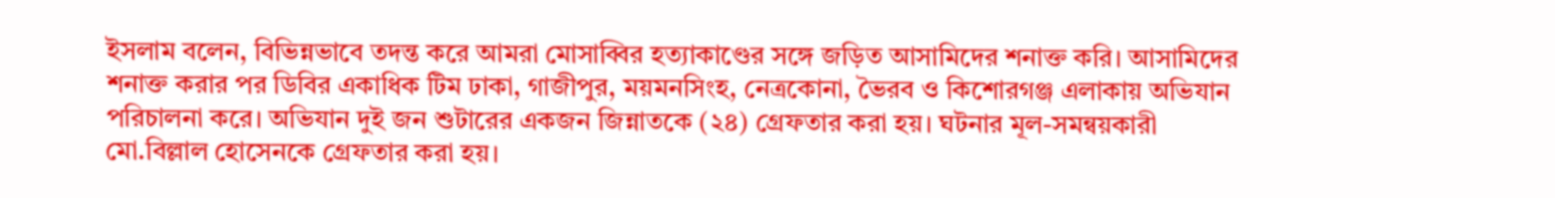ইসলাম বলেন, বিভিন্নভাবে তদন্ত করে আমরা মোসাব্বির হত্যাকাণ্ডের সঙ্গে জড়িত আসামিদের শনাক্ত করি। আসামিদের শনাক্ত করার পর ডিবির একাধিক টিম ঢাকা, গাজীপুর, ময়মনসিংহ, নেত্রকোনা, ভৈরব ও কিশোরগঞ্জ এলাকায় অভিযান পরিচালনা করে। অভিযান দুই জন শুটারের একজন জিন্নাতকে (২৪) গ্রেফতার করা হয়। ঘটনার মূল-সমন্বয়কারী মো.বিল্লাল হোসেনকে গ্রেফতার করা হয়।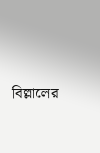বিল্লালের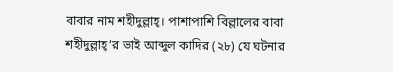বাবার নাম শহীদুল্লাহ্। পাশাপাশি বিল্লালের বাবা শহীদুল্লাহ্’র ভাই আব্দুল কাদির (২৮) যে ঘটনার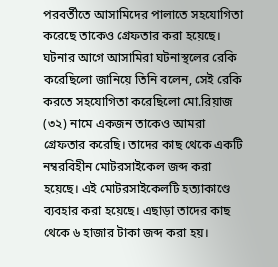পরবর্তীতে আসামিদের পালাতে সহযোগিতা করেছে তাকেও গ্রেফতার করা হয়েছে।
ঘটনার আগে আসামিরা ঘটনাস্থলের রেকি করেছিলো জানিয়ে তিনি বলেন, সেই রেকি করতে সহযোগিতা করেছিলো মো.রিয়াজ (৩২) নামে একজন তাকেও আমরা গ্রেফতার করেছি। তাদের কাছ থেকে একটি নম্বরবিহীন মোটরসাইকেল জব্দ করা হয়েছে। এই মোটরসাইকেলটি হত্যাকাণ্ডে ব্যবহার করা হয়েছে। এছাড়া তাদের কাছ থেকে ৬ হাজার টাকা জব্দ করা হয়।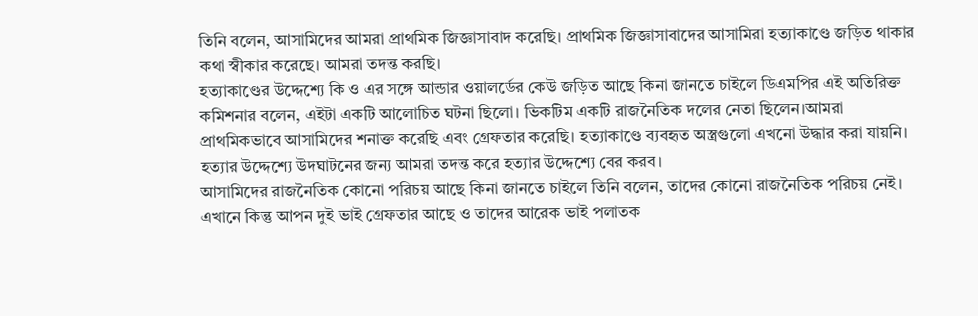তিনি বলেন, আসামিদের আমরা প্রাথমিক জিজ্ঞাসাবাদ করেছি। প্রাথমিক জিজ্ঞাসাবাদের আসামিরা হত্যাকাণ্ডে জড়িত থাকার কথা স্বীকার করেছে। আমরা তদন্ত করছি।
হত্যাকাণ্ডের উদ্দেশ্যে কি ও এর সঙ্গে আন্ডার ওয়ালর্ডের কেউ জড়িত আছে কিনা জানতে চাইলে ডিএমপির এই অতিরিক্ত কমিশনার বলেন, এইটা একটি আলোচিত ঘটনা ছিলো। ভিকটিম একটি রাজনৈতিক দলের নেতা ছিলেন।আমরা প্রাথমিকভাবে আসামিদের শনাক্ত করেছি এবং গ্রেফতার করেছি। হত্যাকাণ্ডে ব্যবহৃত অস্ত্রগুলো এখনো উদ্ধার করা যায়নি। হত্যার উদ্দেশ্যে উদঘাটনের জন্য আমরা তদন্ত করে হত্যার উদ্দেশ্যে বের করব।
আসামিদের রাজনৈতিক কোনো পরিচয় আছে কিনা জানতে চাইলে তিনি বলেন, তাদের কোনো রাজনৈতিক পরিচয় নেই। এখানে কিন্তু আপন দুই ভাই গ্রেফতার আছে ও তাদের আরেক ভাই পলাতক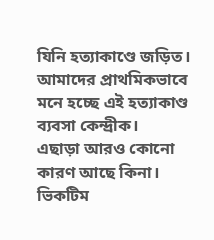যিনি হত্যাকাণ্ডে জড়িত। আমাদের প্রাথমিকভাবে মনে হচ্ছে এই হত্যাকাণ্ড ব্যবসা কেন্দ্রীক।
এছাড়া আরও কোনো কারণ আছে কিনা। ভিকটিম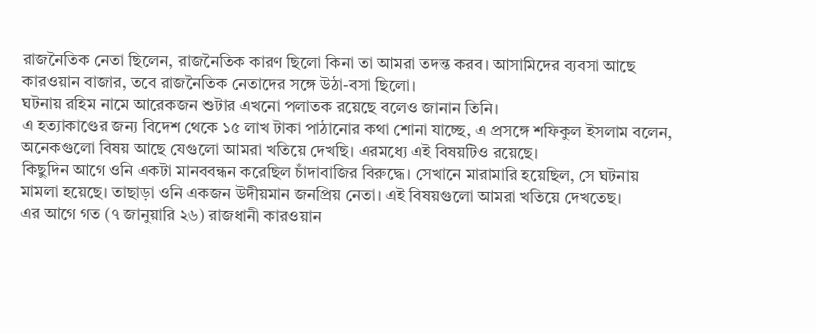রাজনৈতিক নেতা ছিলেন, রাজনৈতিক কারণ ছিলো কিনা তা আমরা তদন্ত করব। আসামিদের ব্যবসা আছে কারওয়ান বাজার, তবে রাজনৈতিক নেতাদের সঙ্গে উঠা-বসা ছিলো।
ঘটনায় রহিম নামে আরেকজন শুটার এখনো পলাতক রয়েছে বলেও জানান তিনি।
এ হত্যাকাণ্ডের জন্য বিদেশ থেকে ১৫ লাখ টাকা পাঠানোর কথা শোনা যাচ্ছে, এ প্রসঙ্গে শফিকুল ইসলাম বলেন, অনেকগুলো বিষয় আছে যেগুলো আমরা খতিয়ে দেখছি। এরমধ্যে এই বিষয়টিও রয়েছে।
কিছুদিন আগে ওনি একটা মানববন্ধন করেছিল চাঁদাবাজির বিরুদ্ধে। সেখানে মারামারি হয়েছিল, সে ঘটনায় মামলা হয়েছে। তাছাড়া ওনি একজন উদীয়মান জনপ্রিয় নেতা। এই বিষয়গুলো আমরা খতিয়ে দেখতেছ।
এর আগে গত (৭ জানুয়ারি ২৬) রাজধানী কারওয়ান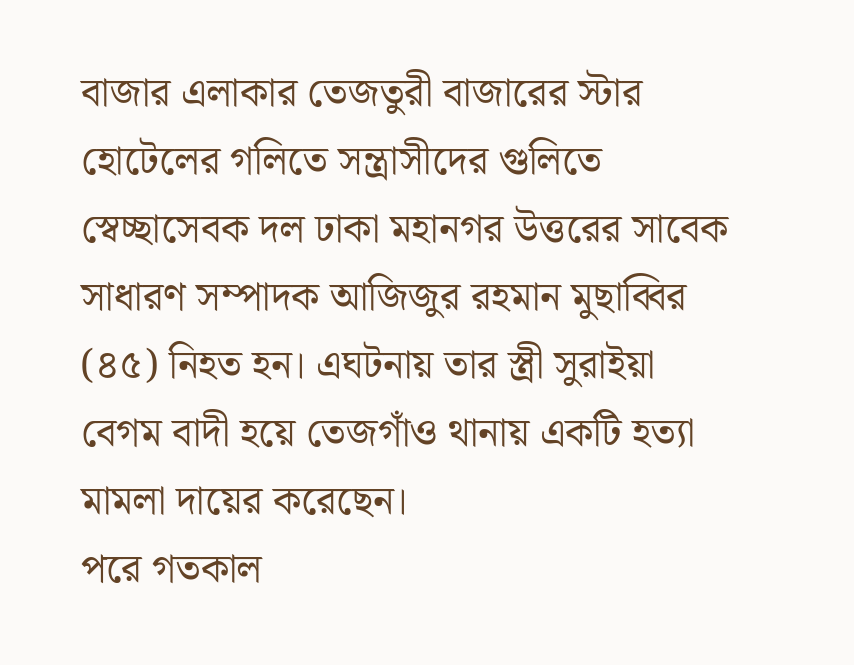বাজার এলাকার তেজতুরী বাজারের স্টার হোটেলের গলিতে সন্ত্রাসীদের গুলিতে স্বেচ্ছাসেবক দল ঢাকা মহানগর উত্তরের সাবেক সাধারণ সম্পাদক আজিজুর রহমান মুছাব্বির (৪৫) নিহত হন। এঘটনায় তার স্ত্রী সুরাইয়া বেগম বাদী হয়ে তেজগাঁও থানায় একটি হত্যা মামলা দায়ের করেছেন।
পরে গতকাল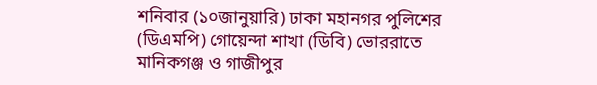শনিবার (১০জানুয়ারি) ঢাকা মহানগর পুলিশের (ডিএমপি) গোয়েন্দা শাখা (ডিবি) ভোররাতে মানিকগঞ্জ ও গাজীপুর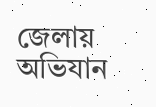জেলায় অভিযান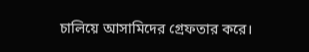চালিয়ে আসামিদের গ্রেফতার করে।